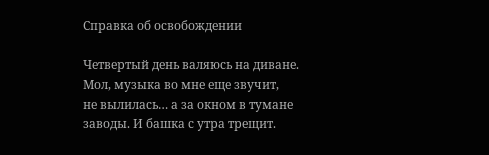Справка об освобождении

Четвертый день валяюсь на диване.
Мол, музыка во мне еще звучит,
не вылилась… а за окном в тумане
заводы. И башка с утра трещит.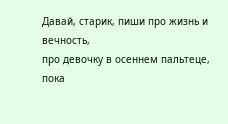Давай, старик, пиши про жизнь и вечность,
про девочку в осеннем пальтеце,
пока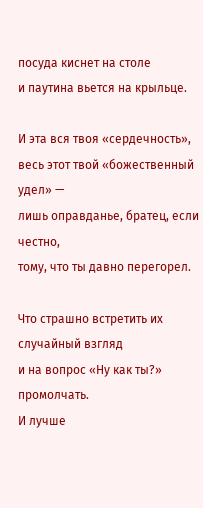посуда киснет на столе
и паутина вьется на крыльце.

И эта вся твоя «сердечность»,
весь этот твой «божественный удел» —
лишь оправданье, братец, если честно,
тому, что ты давно перегорел.

Что страшно встретить их случайный взгляд
и на вопрос «Ну как ты?» промолчать.
И лучше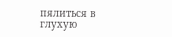пялиться в глухую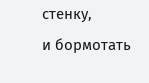стенку,
и бормотать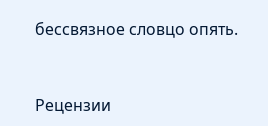бессвязное словцо опять.


Рецензии